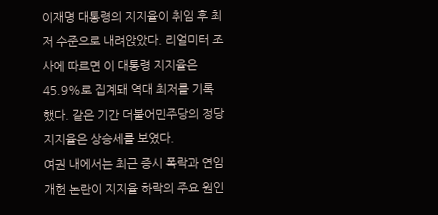이재명 대통령의 지지율이 취임 후 최저 수준으로 내려앉았다. 리얼미터 조사에 따르면 이 대통령 지지율은 45.9%로 집계돼 역대 최저를 기록했다. 같은 기간 더불어민주당의 정당 지지율은 상승세를 보였다.
여권 내에서는 최근 증시 폭락과 연임 개헌 논란이 지지율 하락의 주요 원인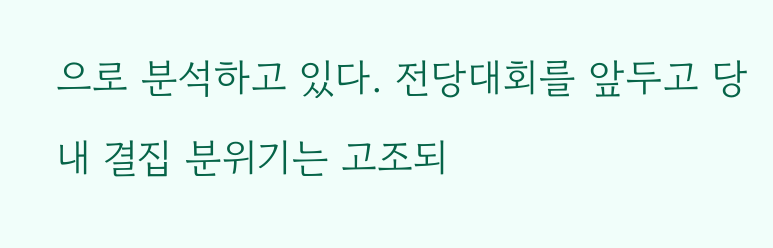으로 분석하고 있다. 전당대회를 앞두고 당 내 결집 분위기는 고조되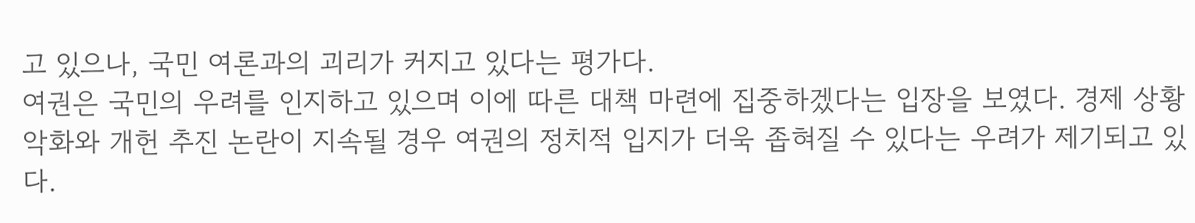고 있으나, 국민 여론과의 괴리가 커지고 있다는 평가다.
여권은 국민의 우려를 인지하고 있으며 이에 따른 대책 마련에 집중하겠다는 입장을 보였다. 경제 상황 악화와 개헌 추진 논란이 지속될 경우 여권의 정치적 입지가 더욱 좁혀질 수 있다는 우려가 제기되고 있다.